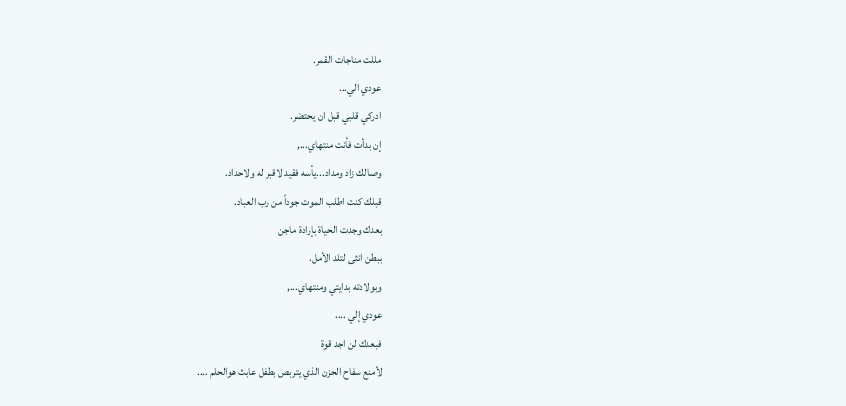مللت مناجات القمر.
عودي الي...
ادركي قلبي قبل ان يحتضر.
إن بدأت فأنت منتهاي...,
وصالك زاد ومداد...يأسه فقيد لاقبر له ولاحداد.
قبلك كنت اطلب الموت جوداً من رب العباد.
بعدك وجدت الحياة بإرادة ماجن
ببطن انثى لتلد الأمل.
وبولادته بدايتي ومنتهاي...,
عودي إلي ....
فبعدك لن اجد قوة
لأمنع سفاح الحزن الذي يتربص بطفل عابث هوالحلم ....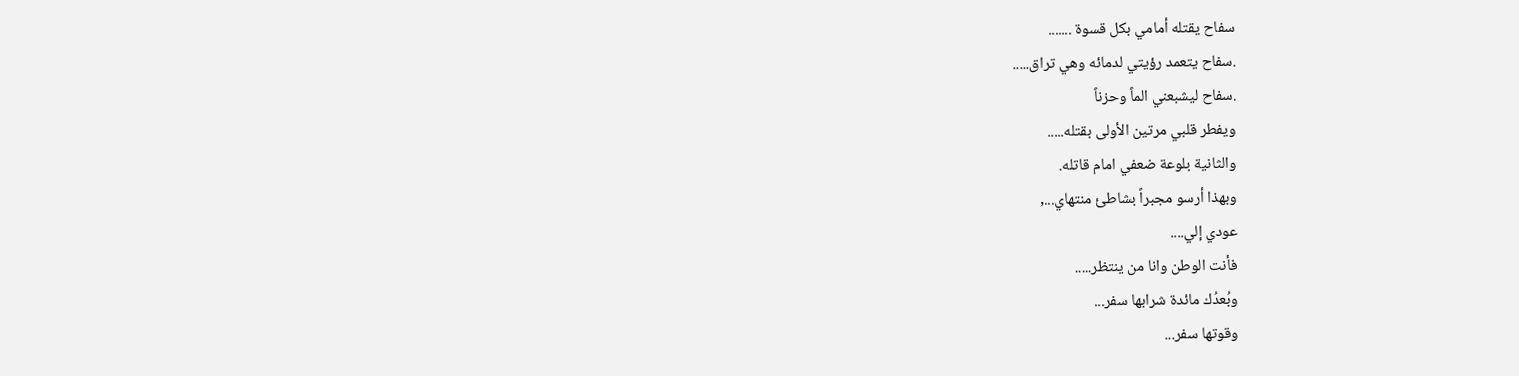سفاح يقتله أمامي بكل قسوة .......
.سفاح يتعمد رؤيتي لدمائه وهي تراق.....
.سفاح ليشبعني الماً وحزناً
ويفطر قلبي مرتين الأولى بقتله.....
والثانية بلوعة ضعفي امام قاتله.
وبهذا أرسو مجبراً بشاطئ منتهاي...,
عودي إلي....
فأنت الوطن وانا من ينتظر.....
وبُعدُك مائدة شرابها سفر...
وقوتها سفر...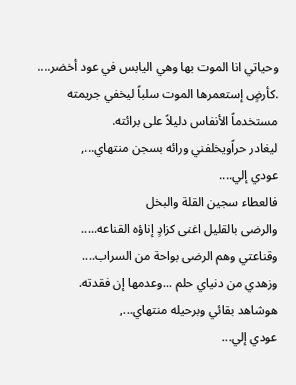وحياتي انا الموت بها وهي اليابس في عود أخضر....
.كأرضٍ إستعمرها الموت سلباً ليخفي جريمته
مستخدماً الأنفاس دليلاً على برائته.
ليغادر حراًويخلفني ورائه بسجن منتهاي...,
عودي إلي....
فالعطاء سجين القلة والبخل
والرضى بالقليل اغنى كزادٍ إناؤه القناعه.....
وقناعتي وهم الرضى بواحة من السراب....
وزهدي من دنياي حلم ...وعدمها إن فقدته.
هوشاهد بقائي وبرحيله منتهاي...,
عودي إلي...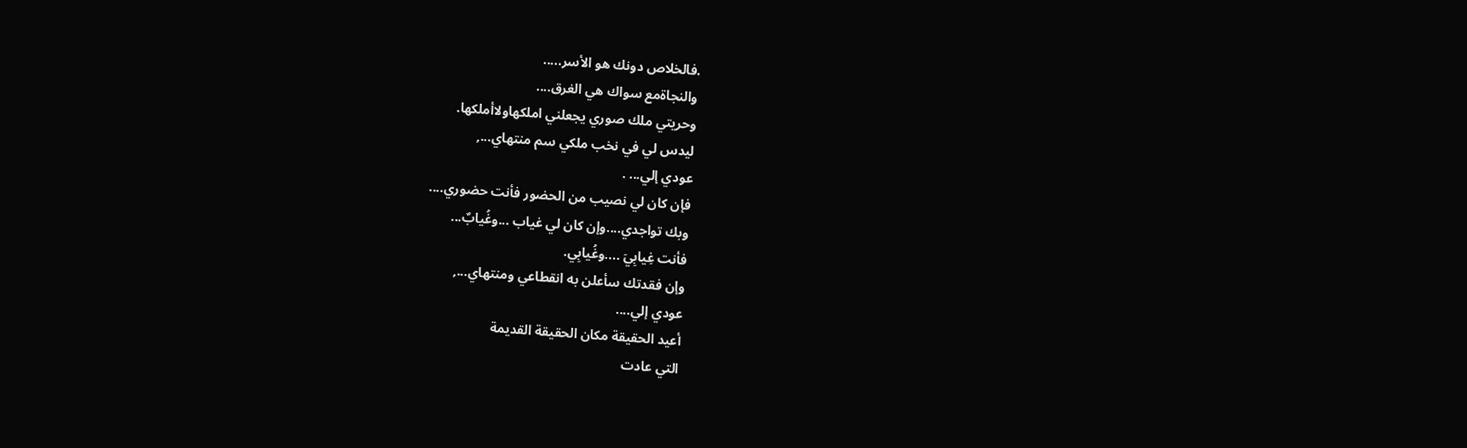.فالخلاص دونك هو الأسر.....
والنجاةمع سواك هي الغرق....
وحريتي ملك صوري يجعلني املكهاولاأملكها.
ليدس لي في نخب ملكي سم منتهاي...,
عودي إلي... .
فإن كان لي نصيب من الحضور فأنت حضوري....
وبك تواجدي....وإن كان لي غياب ...وغُيابٌ...
فأنت غِيابِيَ ....وغُيابِي.
وإن فقدتك سأعلن به انقطاعي ومنتهاي...,
عودي إلي....
أعيد الحقيقة مكان الحقيقة القديمة
التي عادت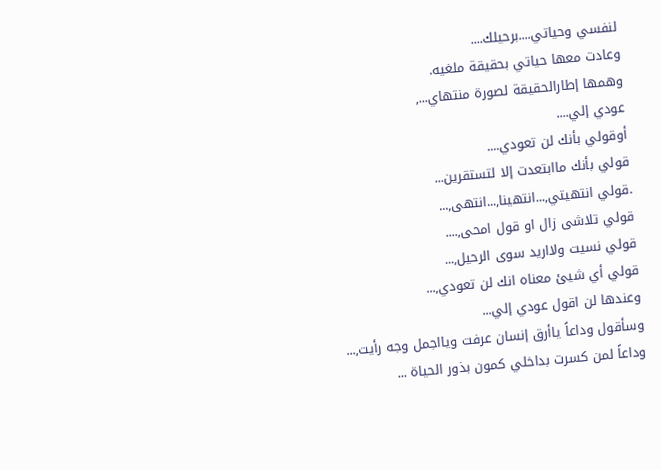لنفسي وحياتي....برحيلك....
وعادت معها حياتي بحقيقة ملغيه.
وهمها إطارالحقيقة لصورة منتهاي...,
عودي إلي....
أوقولي بأنك لن تعودي....
قولي بأنك ماابتعدت إلا لتستقرين...
.قولي انتهيتي,...انتهينا,...انتهى,...
قولي تلاشى زال او قول امحى,....
قولي نسيت ولااريد سوى الرحيل,...
قولي أي شيئ معناه انك لن تعودي,...
وعندها لن اقول عودي إلي...
وسأقول وداعاً ياأرق إنسان عرفت ويااجمل وجه رأيت,...
وداعاً لمن كسرت بداخلي كمون بذور الحياة ...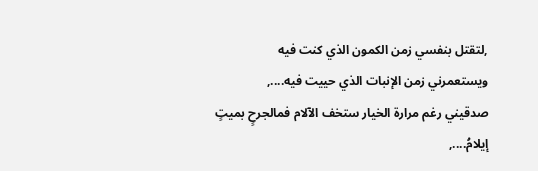,لتقتل بنفسي زمن الكمون الذي كنت فيه
ويستعمرني زمن الإنبات الذي حييت فيه....,
صدقيني رغم مرارة الخيار ستخف الآلام فمالجرحٍ بميتٍ إيلامُ....,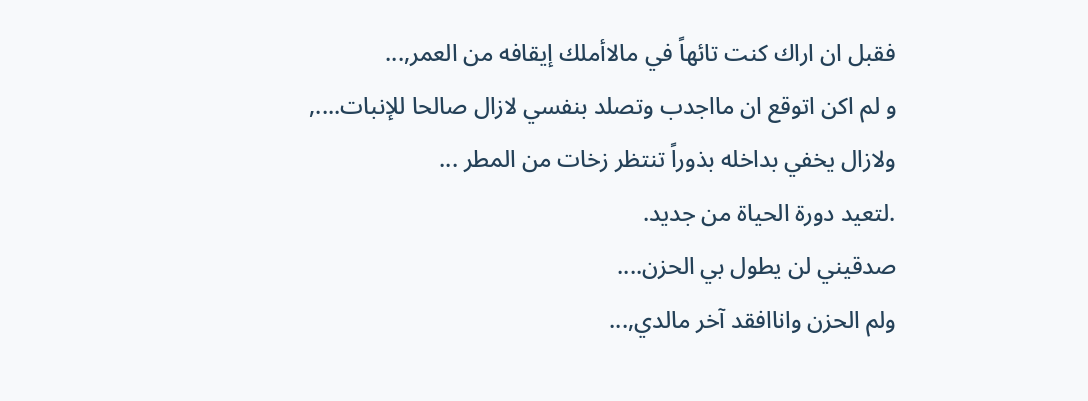فقبل ان اراك كنت تائهاً في مالاأملك إيقافه من العمر,...
و لم اكن اتوقع ان مااجدب وتصلد بنفسي لازال صالحا للإنبات....,
ولازال يخفي بداخله بذوراً تنتظر زخات من المطر ...
.لتعيد دورة الحياة من جديد.
صدقيني لن يطول بي الحزن....
ولم الحزن واناافقد آخر مالدي,...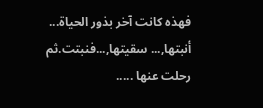فهذه كانت آخر بذور الحياة...
أنبتها,... سقيتها,...فنبتت.ثم رحلت عنها .....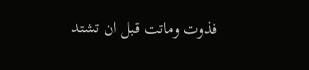فذوت وماتت قبل ان تشتد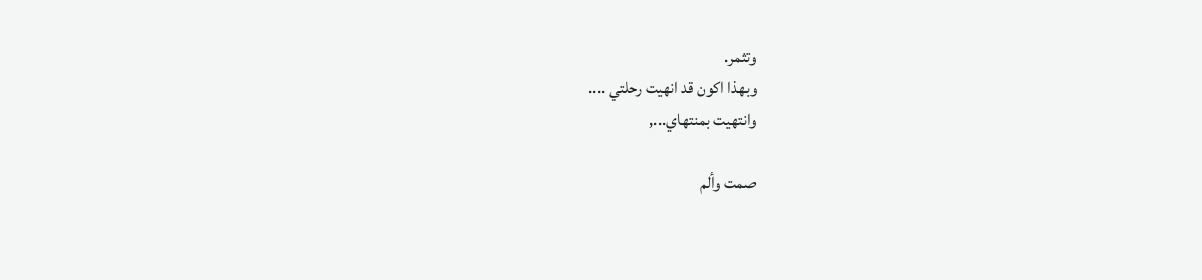وتثمر.
وبهذا اكون قد انهيت رحلتي ....
وانتهيت بمنتهاي...,

صمت وألم